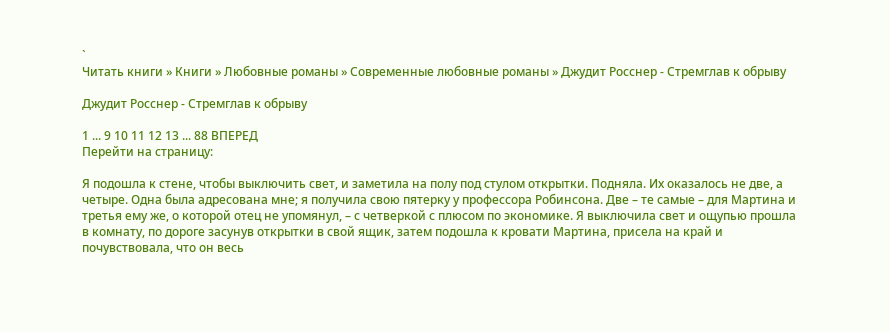`
Читать книги » Книги » Любовные романы » Современные любовные романы » Джудит Росснер - Стремглав к обрыву

Джудит Росснер - Стремглав к обрыву

1 ... 9 10 11 12 13 ... 88 ВПЕРЕД
Перейти на страницу:

Я подошла к стене, чтобы выключить свет, и заметила на полу под стулом открытки. Подняла. Их оказалось не две, а четыре. Одна была адресована мне; я получила свою пятерку у профессора Робинсона. Две – те самые – для Мартина и третья ему же, о которой отец не упомянул, – с четверкой с плюсом по экономике. Я выключила свет и ощупью прошла в комнату, по дороге засунув открытки в свой ящик, затем подошла к кровати Мартина, присела на край и почувствовала, что он весь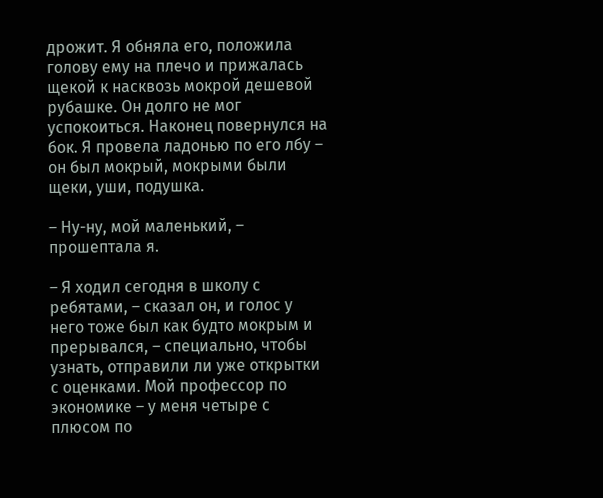дрожит. Я обняла его, положила голову ему на плечо и прижалась щекой к насквозь мокрой дешевой рубашке. Он долго не мог успокоиться. Наконец повернулся на бок. Я провела ладонью по его лбу – он был мокрый, мокрыми были щеки, уши, подушка.

– Ну-ну, мой маленький, – прошептала я.

– Я ходил сегодня в школу с ребятами, – сказал он, и голос у него тоже был как будто мокрым и прерывался, – специально, чтобы узнать, отправили ли уже открытки с оценками. Мой профессор по экономике – у меня четыре с плюсом по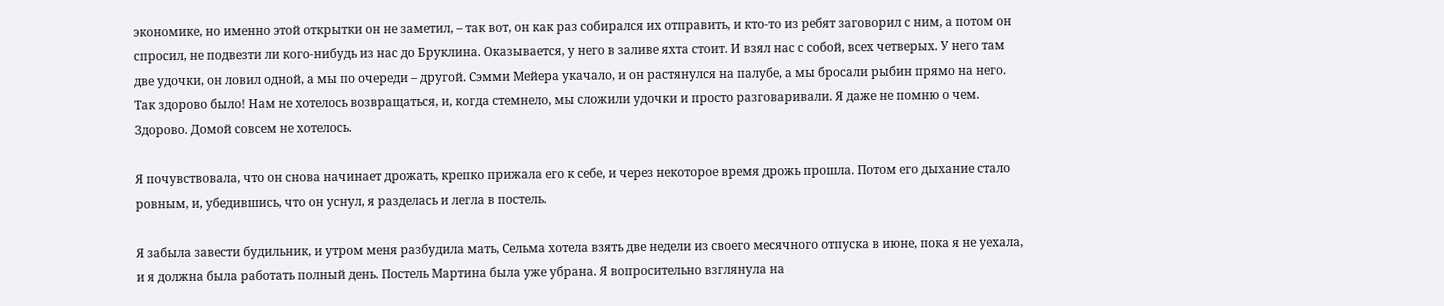экономике, но именно этой открытки он не заметил, – так вот, он как раз собирался их отправить, и кто-то из ребят заговорил с ним, а потом он спросил, не подвезти ли кого-нибудь из нас до Бруклина. Оказывается, у него в заливе яхта стоит. И взял нас с собой, всех четверых. У него там две удочки, он ловил одной, а мы по очереди – другой. Сэмми Мейера укачало, и он растянулся на палубе, а мы бросали рыбин прямо на него. Так здорово было! Нам не хотелось возвращаться, и, когда стемнело, мы сложили удочки и просто разговаривали. Я даже не помню о чем. Здорово. Домой совсем не хотелось.

Я почувствовала, что он снова начинает дрожать, крепко прижала его к себе, и через некоторое время дрожь прошла. Потом его дыхание стало ровным, и, убедившись, что он уснул, я разделась и легла в постель.

Я забыла завести будильник, и утром меня разбудила мать, Сельма хотела взять две недели из своего месячного отпуска в июне, пока я не уехала, и я должна была работать полный день. Постель Мартина была уже убрана. Я вопросительно взглянула на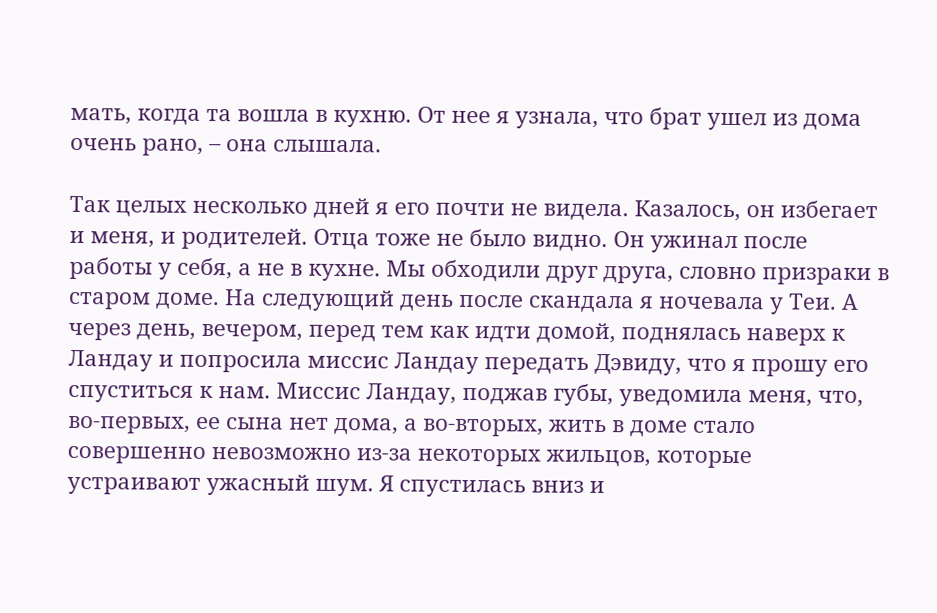мать, когда та вошла в кухню. От нее я узнала, что брат ушел из дома очень рано, – она слышала.

Так целых несколько дней я его почти не видела. Казалось, он избегает и меня, и родителей. Отца тоже не было видно. Он ужинал после работы у себя, а не в кухне. Мы обходили друг друга, словно призраки в старом доме. На следующий день после скандала я ночевала у Теи. А через день, вечером, перед тем как идти домой, поднялась наверх к Ландау и попросила миссис Ландау передать Дэвиду, что я прошу его спуститься к нам. Миссис Ландау, поджав губы, уведомила меня, что, во-первых, ее сына нет дома, а во-вторых, жить в доме стало совершенно невозможно из-за некоторых жильцов, которые устраивают ужасный шум. Я спустилась вниз и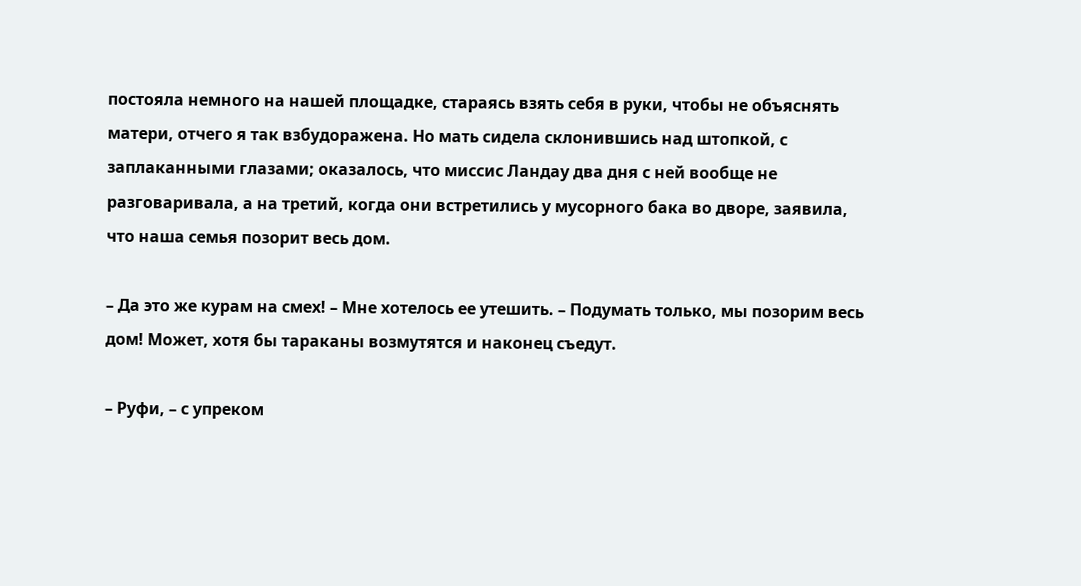постояла немного на нашей площадке, стараясь взять себя в руки, чтобы не объяснять матери, отчего я так взбудоражена. Но мать сидела склонившись над штопкой, с заплаканными глазами; оказалось, что миссис Ландау два дня с ней вообще не разговаривала, а на третий, когда они встретились у мусорного бака во дворе, заявила, что наша семья позорит весь дом.

– Да это же курам на смех! – Мне хотелось ее утешить. – Подумать только, мы позорим весь дом! Может, хотя бы тараканы возмутятся и наконец съедут.

– Руфи, – с упреком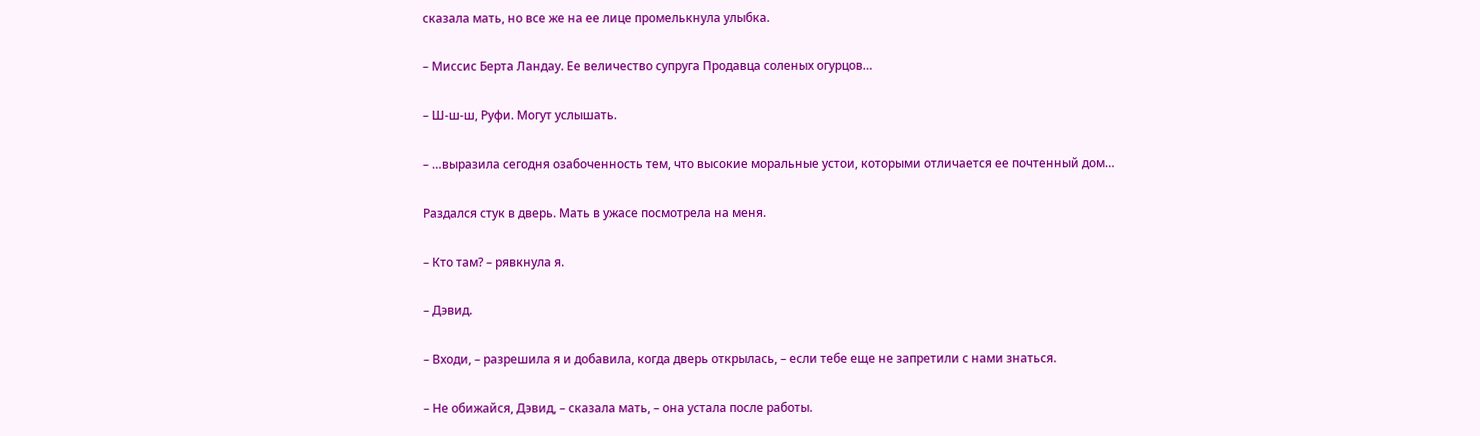сказала мать, но все же на ее лице промелькнула улыбка.

– Миссис Берта Ландау. Ее величество супруга Продавца соленых огурцов…

– Ш-ш-ш, Руфи. Могут услышать.

– …выразила сегодня озабоченность тем, что высокие моральные устои, которыми отличается ее почтенный дом…

Раздался стук в дверь. Мать в ужасе посмотрела на меня.

– Кто там? – рявкнула я.

– Дэвид.

– Входи, – разрешила я и добавила, когда дверь открылась, – если тебе еще не запретили с нами знаться.

– Не обижайся, Дэвид, – сказала мать, – она устала после работы.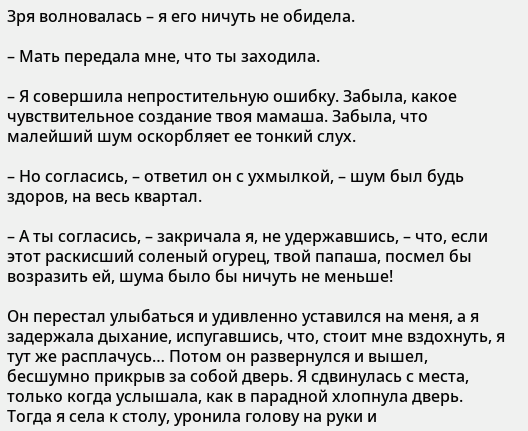Зря волновалась – я его ничуть не обидела.

– Мать передала мне, что ты заходила.

– Я совершила непростительную ошибку. Забыла, какое чувствительное создание твоя мамаша. Забыла, что малейший шум оскорбляет ее тонкий слух.

– Но согласись, – ответил он с ухмылкой, – шум был будь здоров, на весь квартал.

– А ты согласись, – закричала я, не удержавшись, – что, если этот раскисший соленый огурец, твой папаша, посмел бы возразить ей, шума было бы ничуть не меньше!

Он перестал улыбаться и удивленно уставился на меня, а я задержала дыхание, испугавшись, что, стоит мне вздохнуть, я тут же расплачусь… Потом он развернулся и вышел, бесшумно прикрыв за собой дверь. Я сдвинулась с места, только когда услышала, как в парадной хлопнула дверь. Тогда я села к столу, уронила голову на руки и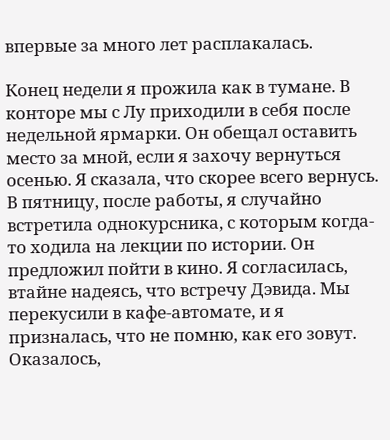впервые за много лет расплакалась.

Конец недели я прожила как в тумане. В конторе мы с Лу приходили в себя после недельной ярмарки. Он обещал оставить место за мной, если я захочу вернуться осенью. Я сказала, что скорее всего вернусь. В пятницу, после работы, я случайно встретила однокурсника, с которым когда-то ходила на лекции по истории. Он предложил пойти в кино. Я согласилась, втайне надеясь, что встречу Дэвида. Мы перекусили в кафе-автомате, и я призналась, что не помню, как его зовут. Оказалось,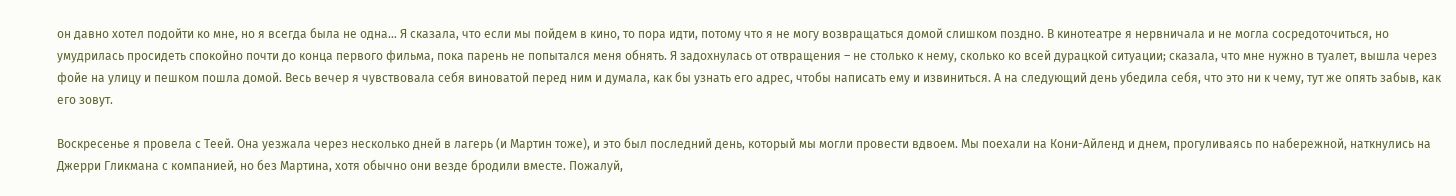он давно хотел подойти ко мне, но я всегда была не одна… Я сказала, что если мы пойдем в кино, то пора идти, потому что я не могу возвращаться домой слишком поздно. В кинотеатре я нервничала и не могла сосредоточиться, но умудрилась просидеть спокойно почти до конца первого фильма, пока парень не попытался меня обнять. Я задохнулась от отвращения – не столько к нему, сколько ко всей дурацкой ситуации; сказала, что мне нужно в туалет, вышла через фойе на улицу и пешком пошла домой. Весь вечер я чувствовала себя виноватой перед ним и думала, как бы узнать его адрес, чтобы написать ему и извиниться. А на следующий день убедила себя, что это ни к чему, тут же опять забыв, как его зовут.

Воскресенье я провела с Теей. Она уезжала через несколько дней в лагерь (и Мартин тоже), и это был последний день, который мы могли провести вдвоем. Мы поехали на Кони-Айленд и днем, прогуливаясь по набережной, наткнулись на Джерри Гликмана с компанией, но без Мартина, хотя обычно они везде бродили вместе. Пожалуй,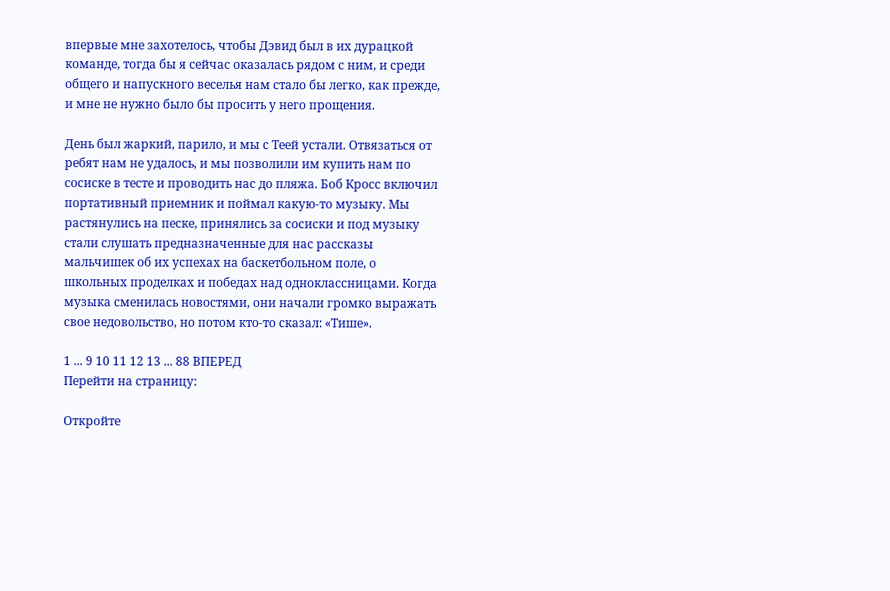впервые мне захотелось, чтобы Дэвид был в их дурацкой команде, тогда бы я сейчас оказалась рядом с ним, и среди общего и напускного веселья нам стало бы легко, как прежде, и мне не нужно было бы просить у него прощения.

День был жаркий, парило, и мы с Теей устали. Отвязаться от ребят нам не удалось, и мы позволили им купить нам по сосиске в тесте и проводить нас до пляжа. Боб Кросс включил портативный приемник и поймал какую-то музыку. Мы растянулись на песке, принялись за сосиски и под музыку стали слушать предназначенные для нас рассказы мальчишек об их успехах на баскетбольном поле, о школьных проделках и победах над одноклассницами. Когда музыка сменилась новостями, они начали громко выражать свое недовольство, но потом кто-то сказал: «Тише».

1 ... 9 10 11 12 13 ... 88 ВПЕРЕД
Перейти на страницу:

Откройте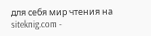для себя мир чтения на siteknig.com -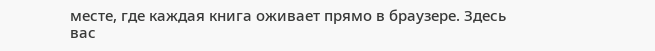месте, где каждая книга оживает прямо в браузере. Здесь вас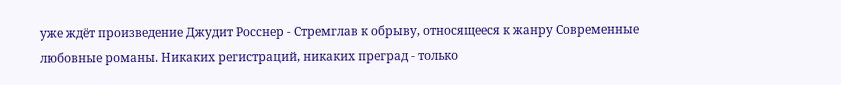уже ждёт произведение Джудит Росснер - Стремглав к обрыву, относящееся к жанру Современные любовные романы. Никаких регистраций, никаких преград - только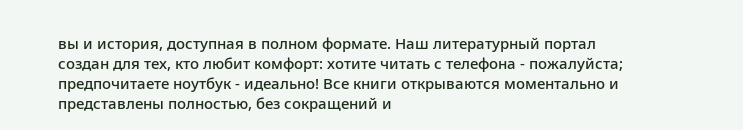вы и история, доступная в полном формате. Наш литературный портал создан для тех, кто любит комфорт: хотите читать с телефона - пожалуйста; предпочитаете ноутбук - идеально! Все книги открываются моментально и представлены полностью, без сокращений и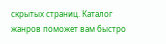скрытых страниц. Каталог жанров поможет вам быстро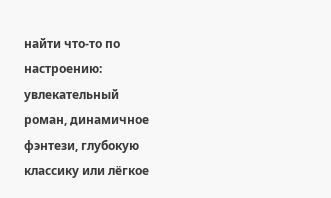найти что-то по настроению: увлекательный роман, динамичное фэнтези, глубокую классику или лёгкое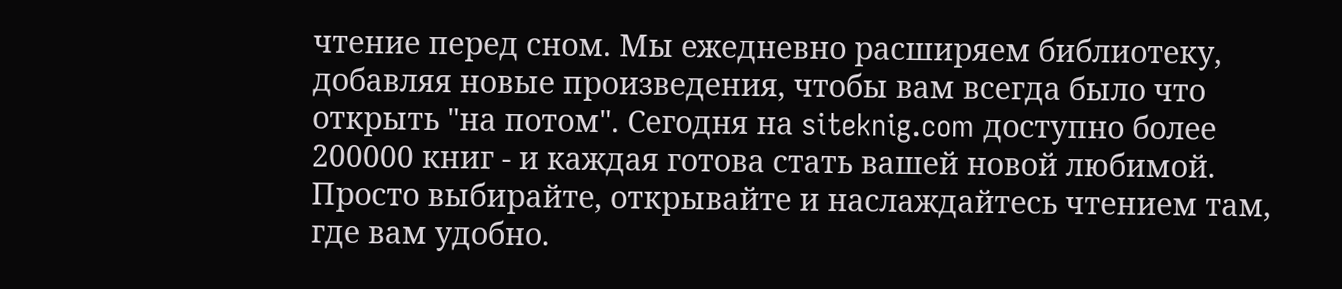чтение перед сном. Мы ежедневно расширяем библиотеку, добавляя новые произведения, чтобы вам всегда было что открыть "на потом". Сегодня на siteknig.com доступно более 200000 книг - и каждая готова стать вашей новой любимой. Просто выбирайте, открывайте и наслаждайтесь чтением там, где вам удобно.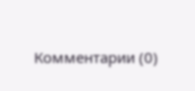Комментарии (0)